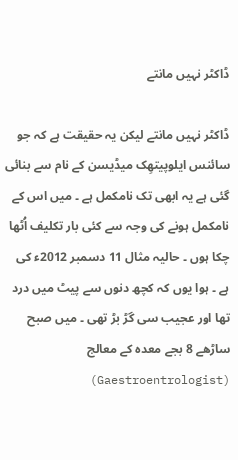ڈاکٹر نہیں مانتے

ڈاکٹر نہیں مانتے لیکن یہ حقیقت ہے کہ جو سائنس ایلوپیتھِک میڈیسن کے نام سے بنائی گئی ہے یہ ابھی تک نامکمل ہے ۔ میں اس کے نامکمل ہونے کی وجہ سے کئی بار تکلیف اُٹھا چکا ہوں ۔ حالیہ مثال 11 دسمبر 2012ء کی ہے ۔ ہوا یوں کہ کچھ دنوں سے پیٹ میں درد تھا اور عجیب سی گڑ بڑ تھی ۔ میں صبح ساڑھے 8 بجے معدہ کے معالج (Gaestroentrologist)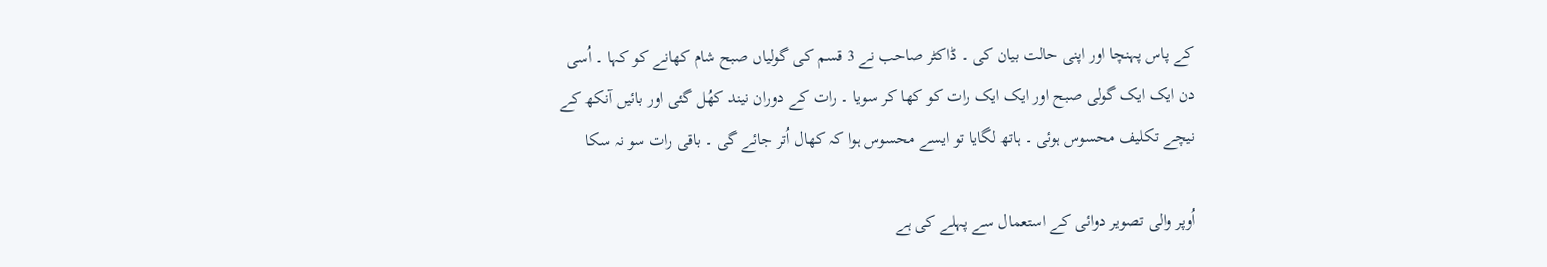کے پاس پہنچا اور اپنی حالت بیان کی ۔ ڈاکٹر صاحب نے 3 قسم کی گولیاں صبح شام کھانے کو کہا ۔ اُسی دن ایک ایک گولی صبح اور ایک ایک رات کو کھا کر سویا ۔ رات کے دوران نیند کھُل گئی اور بائیں آنکھ کے نیچے تکلیف محسوس ہوئی ۔ ہاتھ لگایا تو ایسے محسوس ہوا کہ کھال اُتر جائے گی ۔ باقی رات سو نہ سکا

اُوپر والی تصویر دوائی کے استعمال سے پہلے کی ہے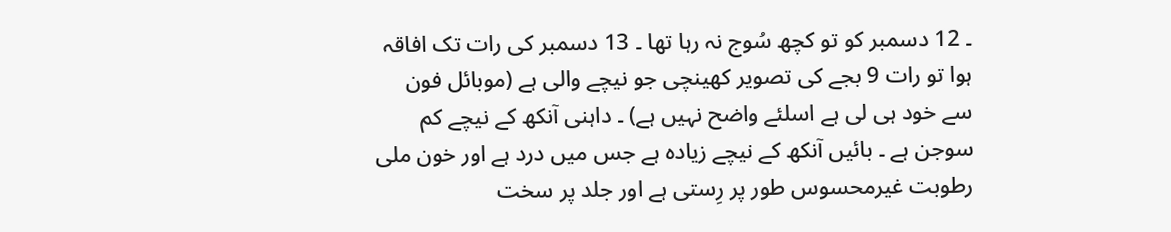۔ 12 دسمبر کو تو کچھ سُوج نہ رہا تھا ۔ 13 دسمبر کی رات تک افاقہ ہوا تو رات 9 بجے کی تصویر کھینچی جو نیچے والی ہے (موبائل فون سے خود ہی لی ہے اسلئے واضح نہیں ہے) ۔ داہنی آنکھ کے نیچے کم سوجن ہے ۔ بائیں آنکھ کے نیچے زیادہ ہے جس میں درد ہے اور خون ملی رطوبت غیرمحسوس طور پر رِستی ہے اور جلد پر سخت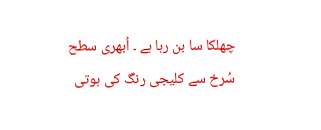چھلکا سا بن رہا ہے ۔ اُبھری سطح سُرخ سے کلیجی رنگ کی ہوتی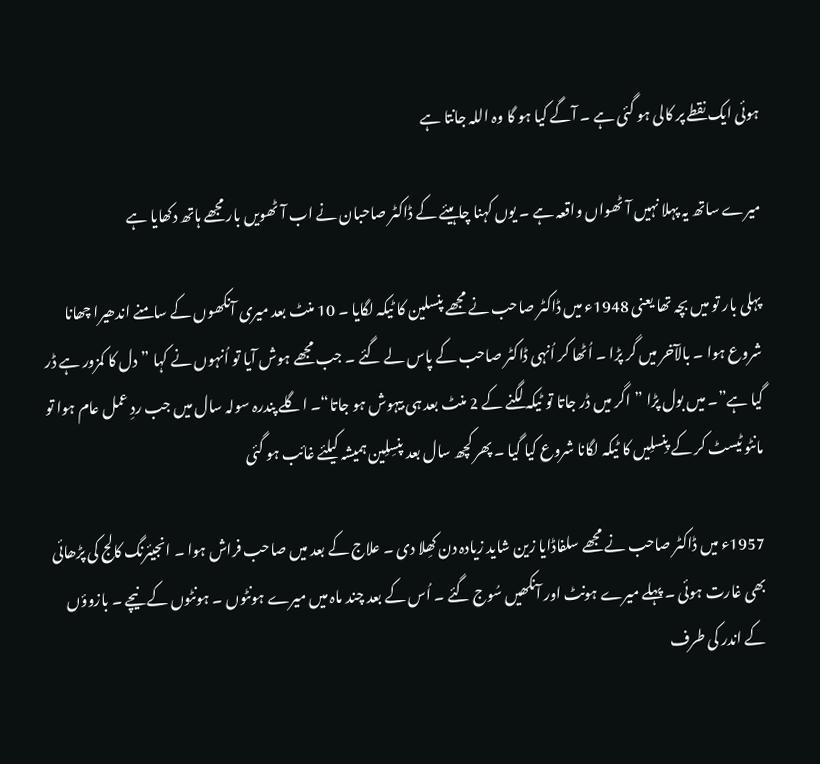ہوئی ایک نقطے پر کالی ہو گئی ہے ۔ آگے کیا ہو گا وہ اللہ جانتا ہے

میرے ساتھ یہ پہلا نہیں آٹھواں واقعہ ہے ۔ یوں کہنا چاہیئے کے ڈاکٹر صاحبان نے اب آٹھویں بار مجھے ہاتھ دکھایا ہے

پہلی بار تو میں بچہ تھا یعنی 1948ء میں ڈاکٹر صاحب نے مجھے پنسلین کا ٹیکہ لگایا ۔ 10 منٹ بعد میری آنکھوں کے سامنے اندھیرا چھانا شروع ہوا ۔ بالآخر میں گر پڑا ۔ اُٹھا کر اُنہی ڈاکٹر صاحب کے پاس لے گئے ۔ جب مجھے ہوش آیا تو اُنہوں نے کہا ”دل کا کمزور ہے ڈر گیا ہے”۔ میں بول پڑا ”اگر میں ڈر جاتا تو ٹیکہ لگنے کے 2 منٹ بعد ہی بیہوش ہو جاتا“۔ اگلے پندرہ سولہ سال میں جب ردِ عمل عام ہوا تو مانٹو ٹیسٹ کر کے پنِسلِیں کا ٹیکہ لگانا شروع کیا گیا ۔ پھر کچھ سال بعد پنسِلِین ہمیشہ کیلئے غائب ہو گئی

1957ء میں ڈاکٹر صاحب نے مجھے سلفاڈایا زین شاید زیادہ دن کھِلا دی ۔ علاج کے بعد میں صاحب فراش ہوا ۔ انجیئرنگ کالج کی پڑھائی بھی غارت ہوئی ۔ پہلے میرے ہونٹ اور آنکھیں سُوج گئے ۔ اُس کے بعد چند ماہ میں میرے ہونٹوں ۔ ہونٹوں کے نیچے ۔ بازوؤں کے اندر کی طرف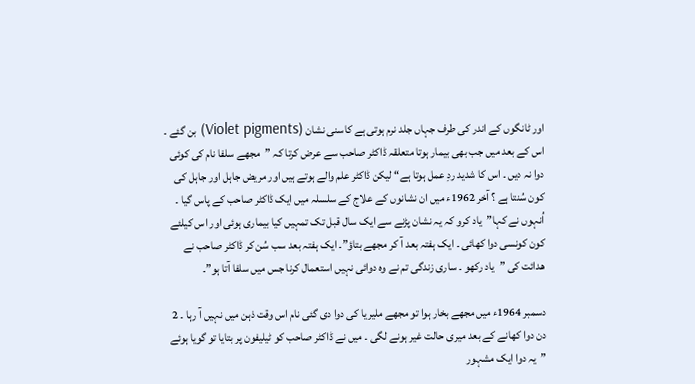اور ٹانگوں کے اندر کی طرف جہاں جلد نرم ہوتی ہے کاسنی نشان (Violet pigments) بن گئے ۔ اس کے بعد میں جب بھی بیمار ہوتا متعلقہ ڈاکٹر صاحب سے عرض کرتا کہ ”مجھے سلفا نام کی کوئی دوا نہ دیں ۔ اس کا شدید ردِ عمل ہوتا ہے“ لیکن ڈاکٹر علم والے ہوتے ہیں اور مریض جاہل اور جاہل کی کون سُنتا ہے ؟ آخر 1962ء میں ان نشانوں کے علاج کے سلسلہ میں ایک ڈاکٹر صاحب کے پاس گیا ۔ اُنہوں نے کہا”یاد کرو کہ یہ نشان پڑنے سے ایک سال قبل تک تمہیں کیا بیماری ہوئی اور اس کیلئے کون کونسی دوا کھائی ۔ ایک ہفتہ بعد آ کر مجھے بتاؤ”۔ ایک ہفتہ بعد سب سُن کر ڈاکٹر صاحب نے ھدائت کی ”یاد رکھو ۔ ساری زندگی تم نے وہ دوائی نہیں استعمال کرنا جس میں سلفا آتا ہو”۔

دسمبر 1964ء میں مجھے بخار ہوا تو مجھے ملیریا کی دوا دی گئی نام اس وقت ذہن میں نہیں آ رہا ۔ 2 دن دوا کھانے کے بعد میری حالت غیر ہونے لگی ۔ میں نے ڈاکٹر صاحب کو ٹیلیفون پر بتایا تو گویا ہوئے ”یہ دوا ایک مشہور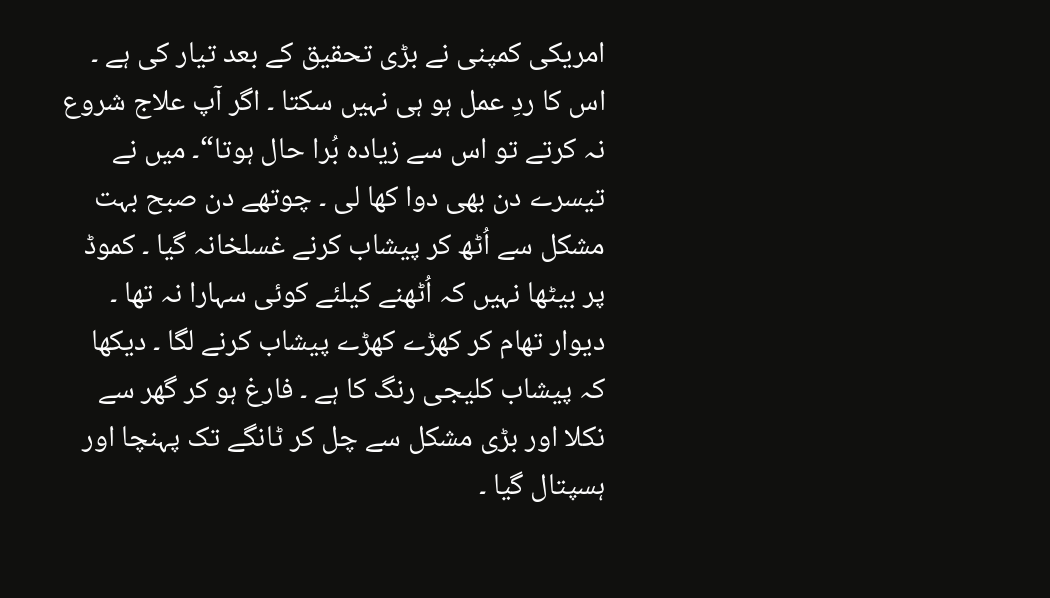امریکی کمپنی نے بڑی تحقیق کے بعد تیار کی ہے ۔ اس کا ردِ عمل ہو ہی نہیں سکتا ۔ اگر آپ علاج شروع نہ کرتے تو اس سے زیادہ بُرا حال ہوتا“۔ میں نے تیسرے دن بھی دوا کھا لی ۔ چوتھے دن صبح بہت مشکل سے اُٹھ کر پیشاب کرنے غسلخانہ گیا ۔ کموڈ پر بیٹھا نہیں کہ اُٹھنے کیلئے کوئی سہارا نہ تھا ۔ دیوار تھام کر کھڑے کھڑے پیشاب کرنے لگا ۔ دیکھا کہ پیشاب کلیجی رنگ کا ہے ۔ فارغ ہو کر گھر سے نکلا اور بڑی مشکل سے چل کر ٹانگے تک پہنچا اور ہسپتال گیا ۔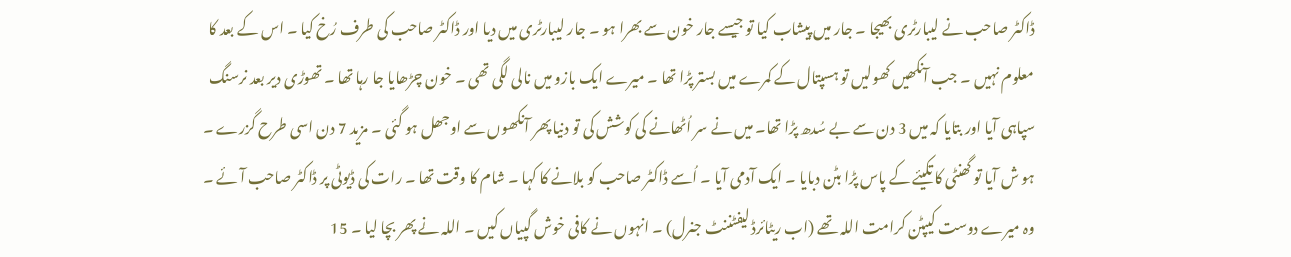ڈاکٹر صاحب نے لیبارٹری بھیجا ۔ جار میں پیشاب کیا تو جیسے جار خون سے بھرا ہو ۔ جار لیبارٹری میں دیا اور ڈاکٹر صاحب کی طرف رُخ کیا ۔ اس کے بعد کا معلوم نہیں ۔ جب آنکھیں کھولیں تو ہسپتال کے کمرے میں بستر پڑا تھا ۔ میرے ایک بازو میں نالی لگی تھی ۔ خون چڑھایا جا رہا تھا ۔ تھوڑی دیر بعد نرسنگ سپاہی آیا اور بتایا کہ میں 3 دن سے بے سُدھ پڑا تھا۔ میں نے سر اُٹھانے کی کوشش کی تو دنیا پھر آنکھوں سے اوجھل ہو گئی ۔ مزید 7 دن اسی طرح گزرے ۔ ہو ش آیا تو گھنٹی کا تکیئے کے پاس پڑا بٹن دبایا ۔ ایک آدمی آیا ۔ اُسے ڈاکٹر صاحب کو بلانے کا کہا ۔ شام کا وقت تھا ۔ رات کی ڈیوٹی پر ڈاکٹر صاحب آئے ۔ وہ میرے دوست کیپٹن کرامت اللہ تھے (اب ریٹائرڈ لیفٹننٹ جنرل) ۔ انہوں نے کافی خوش گپیاں کیں ۔ اللہ نے پھر بچا لیا ۔ 15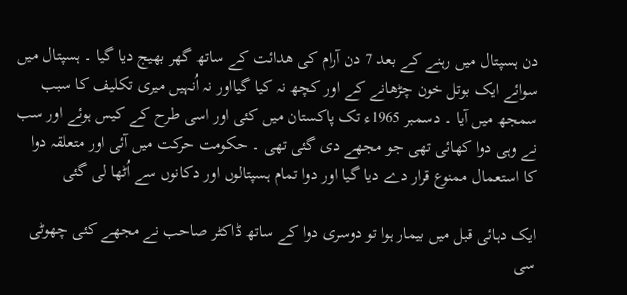دن ہسپتال میں رہنے کے بعد 7 دن آرام کی ھدائت کے ساتھ گھر بھیج دیا گیا ۔ ہسپتال میں سوائے ایک بوتل خون چڑھانے کے اور کچھ نہ کیا گیااور نہ اُنہیں میری تکلیف کا سبب سمجھ میں آیا ۔ دسمبر 1965ء تک پاکستان میں کئی اور اسی طرح کے کیس ہوئے اور سب نے وہی دوا کھائی تھی جو مجھے دی گئی تھی ۔ حکومت حرکت میں آئی اور متعلقہ دوا کا استعمال ممنوع قرار دے دیا گیا اور دوا تمام ہسپتالوں اور دکانوں سے اُٹھا لی گئی

ایک دہائی قبل میں بیمار ہوا تو دوسری دوا کے ساتھ ڈاکٹر صاحب نے مجھے کئی چھوٹی سی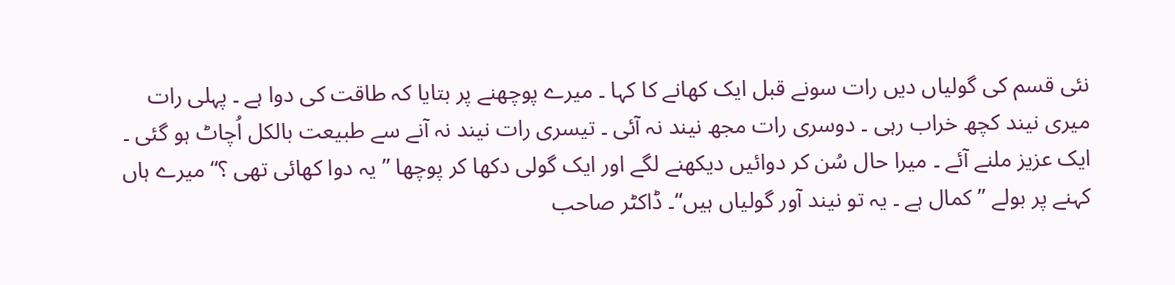نئی قسم کی گولیاں دیں رات سونے قبل ایک کھانے کا کہا ۔ میرے پوچھنے پر بتایا کہ طاقت کی دوا ہے ۔ پہلی رات میری نیند کچھ خراب رہی ۔ دوسری رات مجھ نیند نہ آئی ۔ تیسری رات نیند نہ آنے سے طبیعت بالکل اُچاٹ ہو گئی ۔ ایک عزیز ملنے آئے ۔ میرا حال سُن کر دوائیں دیکھنے لگے اور ایک گولی دکھا کر پوچھا ”یہ دوا کھائی تھی ؟“ میرے ہاں کہنے پر بولے ”کمال ہے ۔ یہ تو نیند آور گولیاں ہیں“۔ ڈاکٹر صاحب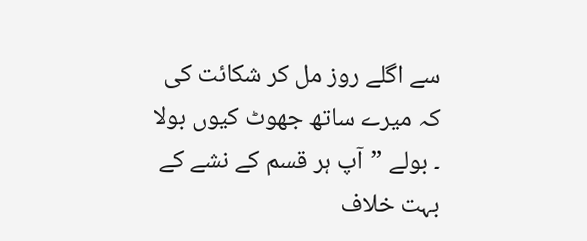سے اگلے روز مل کر شکائت کی کہ میرے ساتھ جھوٹ کیوں بولا ۔ بولے ”آپ ہر قسم کے نشے کے بہت خلاف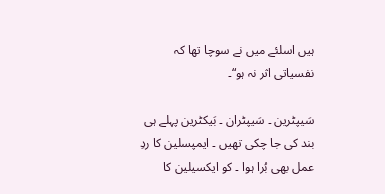ہیں اسلئے میں نے سوچا تھا کہ نفسیاتی اثر نہ ہو“۔

سَیپٹرین ۔ سَیپٹران ۔ بَیکٹرین پہلے ہی بند کی جا چکی تھیں ۔ ایمپسلین کا ردِ عمل بھی بُرا ہوا ۔ کو ایکسیلین کا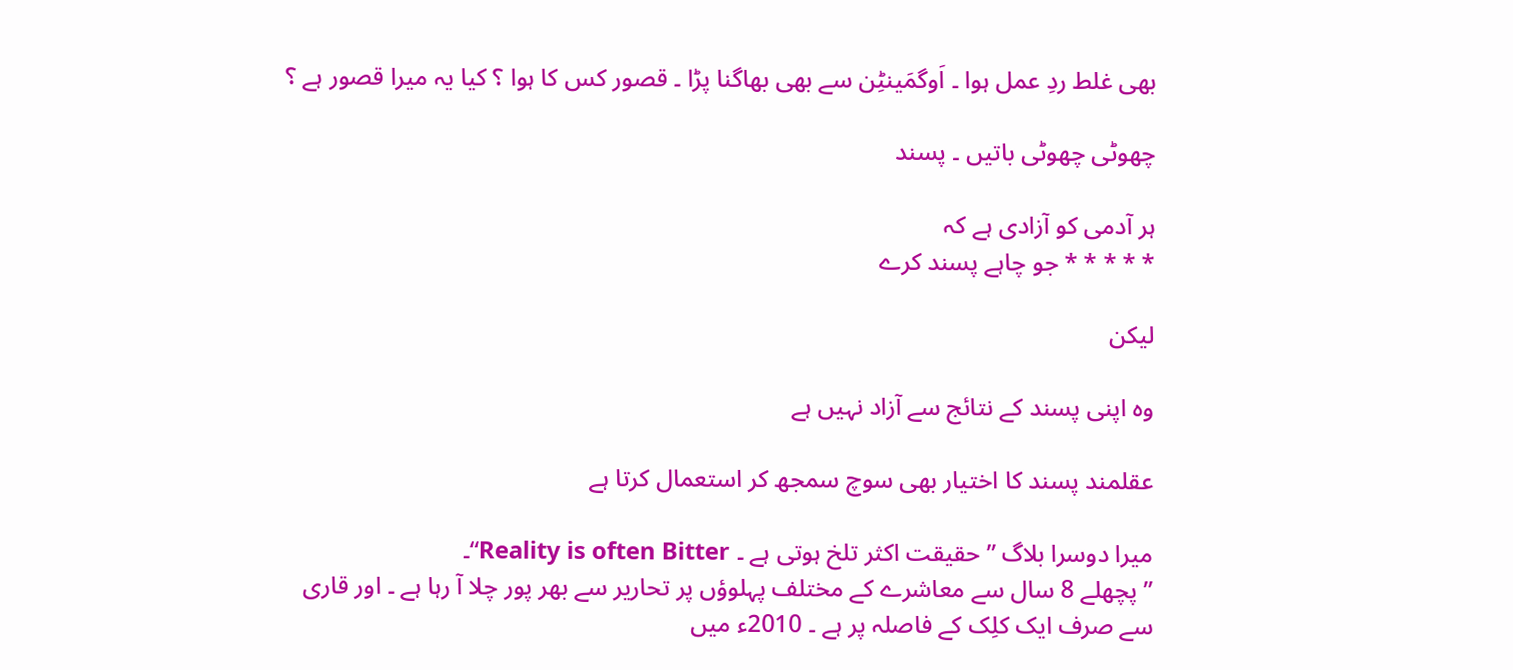بھی غلط ردِ عمل ہوا ۔ اَوگمَینٹِن سے بھی بھاگنا پڑا ۔ قصور کس کا ہوا ؟ کیا یہ میرا قصور ہے ؟

چھوٹی چھوٹی باتیں ۔ پسند

ہر آدمی کو آزادی ہے کہ
* * * * * جو چاہے پسند کرے

لیکن

وہ اپنی پسند کے نتائج سے آزاد نہیں ہے

عقلمند پسند کا اختیار بھی سوچ سمجھ کر استعمال کرتا ہے

میرا دوسرا بلاگ ” حقیقت اکثر تلخ ہوتی ہے ۔ Reality is often Bitter“۔
” پچھلے 8 سال سے معاشرے کے مختلف پہلوؤں پر تحاریر سے بھر پور چلا آ رہا ہے ۔ اور قاری سے صرف ایک کلِک کے فاصلہ پر ہے ۔ 2010ء ميں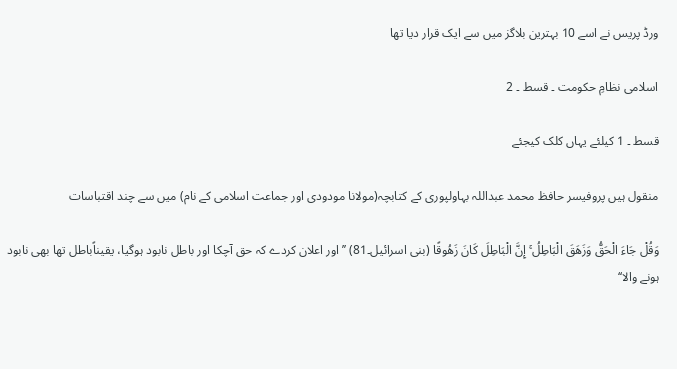ورڈ پريس نے اسے 10 بہترين بلاگز ميں سے ايک قرار ديا تھا

اسلامی نظامِ حکومت ۔ قسط ۔ 2

قسط ۔ 1 کیلئے یہاں کلک کیجئے

منقول ہیں پروفیسر حافظ محمد عبداللہ بہاولپوری کے کتابچہ(مولانا مودودی اور جماعت اسلامی کے نام) میں سے چند اقتباسات

وَقُلْ جَاءَ الْحَقُّ وَزَهَقَ الْبَاطِلُ ۚ إِنَّ الْبَاطِلَ كَانَ زَهُوقًا (بنی اسرائیل۔81) ’’اور اعلان کردے کہ حق آچکا اور باطل نابود ہوگیا، یقیناًباطل تھا بھی نابود ہونے والا‘‘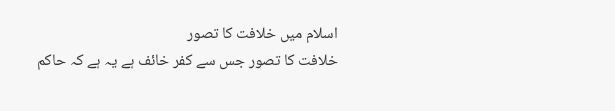اسلام میں خلافت کا تصور
خلافت کا تصور جس سے کفر خائف ہے یہ ہے کہ حاکم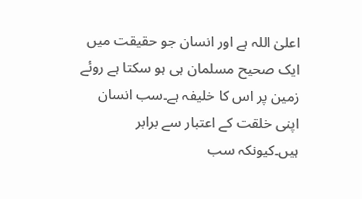اعلیٰ اللہ ہے اور انسان جو حقیقت میں ایک صحیح مسلمان ہی ہو سکتا ہے روئے زمین پر اس کا خلیفہ ہے۔سب انسان اپنی خلقت کے اعتبار سے برابر ہیں۔کیونکہ سب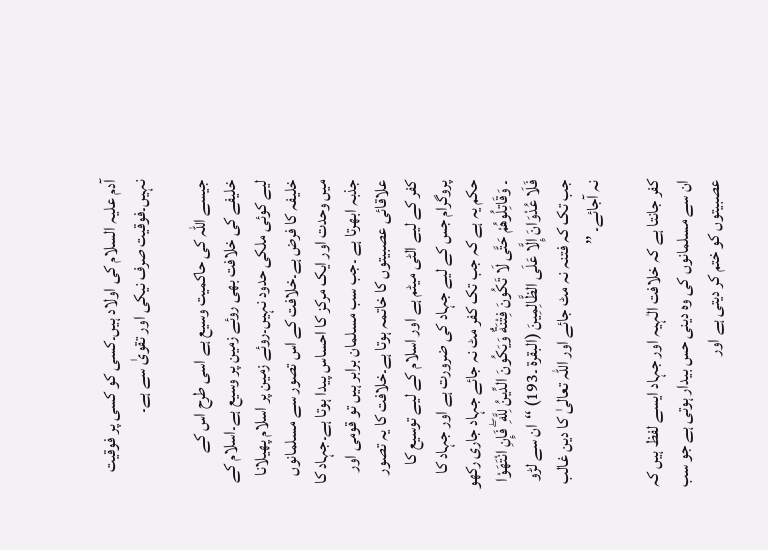آدم علیہ السلام کی اولاد ہیں۔کسی کو کسی پر فوقیت نہیں۔فوقیت صرف نیکی اور تقویٰ سے ہے۔

جیسے اللہ کی حاکمیت وسیع ہے اسی طرح اس کے خلیفے کی خلافت بھی روئے زمین پر وسیع ہے۔اسلام کے لیے کوئی ملکی حدود نہیں۔روئے زمین پر اسلام پھیلانا خلیفہ کا فرض ہے۔خلافت کے اس تصور سے مسلمانوں میں وحدت اور ایک مرکز کا احساس پیدا ہوتا ہے۔جہاد کا جذبہ ابھرتا ہے ۔جب سب مسلمان برابر ہیں تو قومی اور علاقائی عصبیتوں کا خاتمہ ہوتا ہے۔خلافت کا یہ تصور کفر کے لیے الٹی میٹم ہے اور اسلام کے لیے توسیع کا پروگرام جس کے لیے جہاد کی ضرورت ہے اور جہاد کا حکم یہ ہے کہ جب تک کفر مٹ نہ جائے جہاد جاری رکھو ۔ وَقَاتِلُوهُمْ حَتَّى لَا تَكُونَ فِتْنَةٌ وَيَكُونَ الدِّينُ لِلَّهِ ۖ فَإِنِ انْتَهَوْا فَلَا عُدْوَانَ إِلَّا عَلَى الظَّالِمِينَ (البقرۃ ۔193) ‘‘ان سے لڑو جب تک کہ فتنہ نہ مٹ جائے اور اللہ تعالیٰ کا دین غالب نہ آجائے۔ ’’

کفر جانتا ہے کہ خلافت الٰہیہ اور جہاد ایسے لفظ ہیں کہ ان سے مسلمانوں کی وہ دینی حس بیدار ہوتی ہے جو سب عصبیتوں کو ختم کر دیتی ہے اور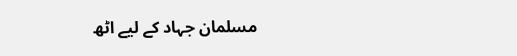مسلمان جہاد کے لیے اٹھ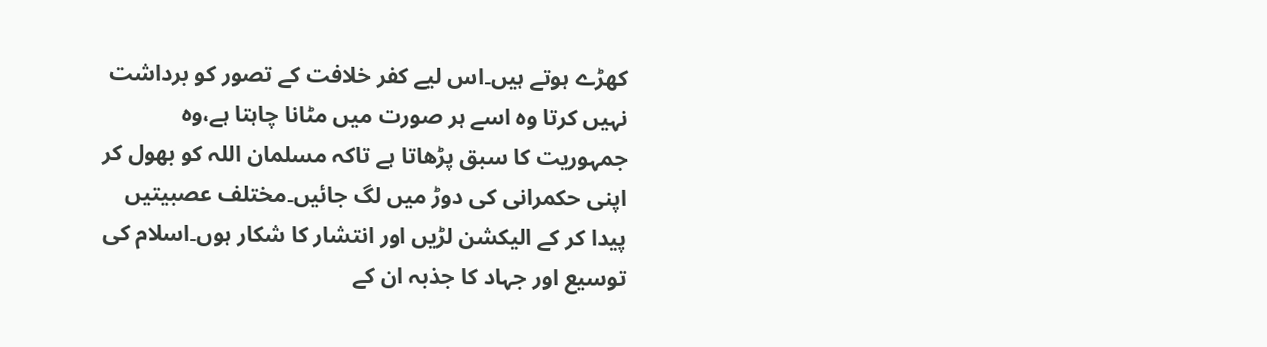کھڑے ہوتے ہیں۔اس لیے کفر خلافت کے تصور کو برداشت نہیں کرتا وہ اسے ہر صورت میں مٹانا چاہتا ہے،وہ جمہوریت کا سبق پڑھاتا ہے تاکہ مسلمان اللہ کو بھول کر اپنی حکمرانی کی دوڑ میں لگ جائیں۔مختلف عصبیتیں پیدا کر کے الیکشن لڑیں اور انتشار کا شکار ہوں۔اسلام کی توسیع اور جہاد کا جذبہ ان کے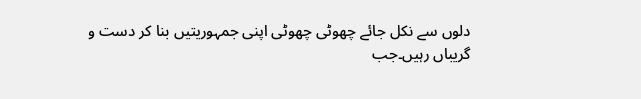دلوں سے نکل جائے چھوٹی چھوٹی اپنی جمہوریتیں بنا کر دست و
گریباں رہیں۔جب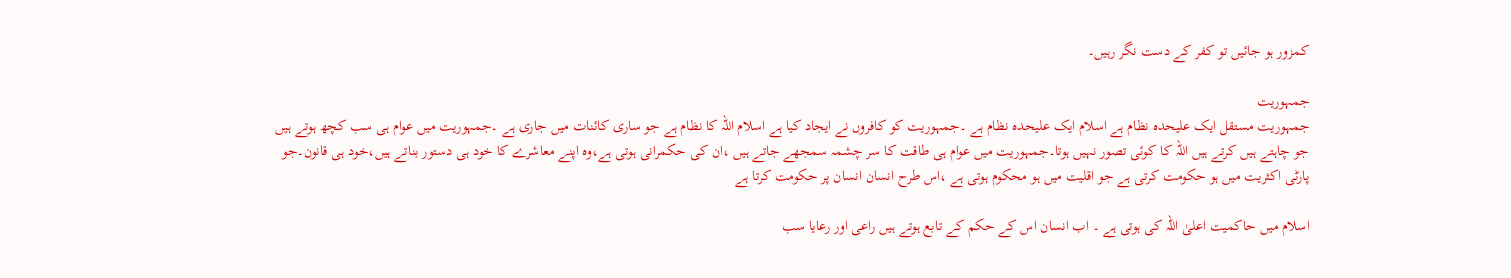کمزور ہو جائیں تو کفر کے دست نگر رہیں۔

جمہوریت
جمہوریت مستقل ایک علیحدہ نظام ہے اسلام ایک علیحدہ نظام ہے ۔جمہوریت کو کافروں نے ایجاد کیا ہے اسلام اللہ کا نظام ہے جو ساری کائنات میں جاری ہے ۔جمہوریت میں عوام ہی سب کچھ ہوتے ہیں جو چاہتے ہیں کرتے ہیں اللہ کا کوئی تصور نہیں ہوتا۔جمہوریت میں عوام ہی طاقت کا سر چشمہ سمجھے جاتے ہیں ،ان کی حکمرانی ہوتی ہے،وہ اپنے معاشرے کا خود ہی دستور بناتے ہیں،خود ہی قانون۔جو پارٹی اکثریت میں ہو حکومت کرتی ہے جو اقلیت میں ہو محکوم ہوتی ہے ،اس طرح انسان انسان پر حکومت کرتا ہے

اسلام میں حاکمیت اعلیٰ اللہ کی ہوتی ہے ۔ اب انسان اس کے حکم کے تابع ہوتے ہیں راعی اور رعایا سب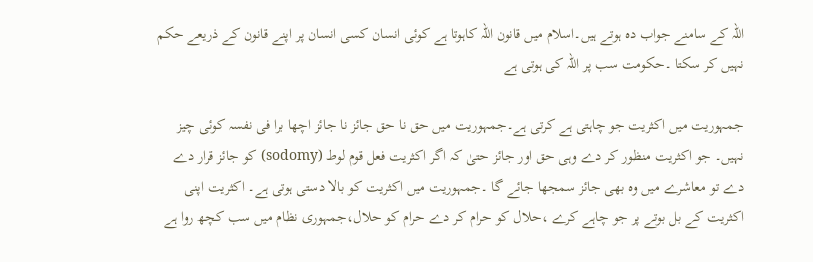اللہ کے سامنے جواب دہ ہوتے ہیں۔اسلام میں قانون اللہ کاہوتا ہے کوئی انسان کسی انسان پر اپنے قانون کے ذریعے حکم نہیں کر سکتا ۔حکومت سب پر اللہ کی ہوتی ہے

جمہوریت میں اکثریت جو چاہتی ہے کرتی ہے۔جمہوریت میں حق نا حق جائز نا جائز اچھا برا فی نفسہ کوئی چیز نہیں۔ جو اکثریت منظور کر دے وہی حق اور جائز حتیٰ کہ اگر اکثریت فعل قوم لوط (sodomy) کو جائز قرار دے دے تو معاشرے میں وہ بھی جائز سمجھا جائے گا ۔جمہوریت میں اکثریت کو بالا دستی ہوتی ہے۔ اکثریت اپنی اکثریت کے بل بوتے پر جو چاہے کرے ،حلال کو حرام کر دے حرام کو حلال،جمہوری نظام میں سب کچھ روا ہے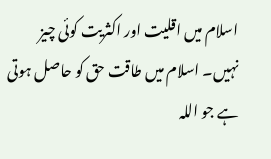اسلام میں اقلیت اور اکثریت کوئی چیز نہیں۔ اسلام میں طاقت حق کو حاصل ہوتی ہے جو اللہ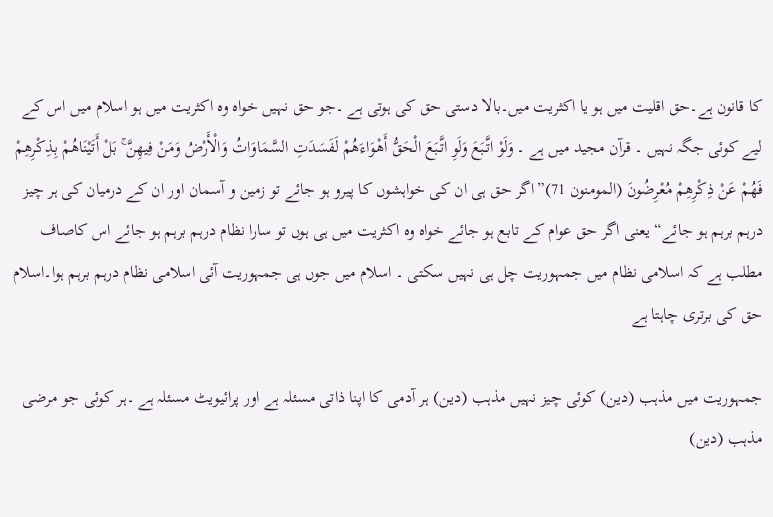کا قانون ہے۔حق اقلیت میں ہو یا اکثریت میں۔بالا دستی حق کی ہوتی ہے ۔جو حق نہیں خواہ وہ اکثریت میں ہو اسلام میں اس کے لیے کوئی جگہ نہیں ۔ قرآن مجید میں ہے ۔ وَلَوْ اتَّبَعَ وَلَوِ اتَّبَعَ الْحَقُّ أَهْوَاءَهُمْ لَفَسَدَتِ السَّمَاوَاتُ وَالْأَرْضُ وَمَنْ فِيهِنَّ ۚ بَلْ أَتَيْنَاهُمْ بِذِكْرِهِمْ فَهُمْ عَنْ ذِكْرِهِمْ مُعْرِضُونَ (المومنون 71)”اگر حق ہی ان کی خواہشوں کا پیرو ہو جائے تو زمین و آسمان اور ان کے درمیان کی ہر چیز درہم برہم ہو جائے“ یعنی اگر حق عوام کے تابع ہو جائے خواہ وہ اکثریت میں ہی ہوں تو سارا نظام درہم برہم ہو جائے اس کاصاف مطلب ہے کہ اسلامی نظام میں جمہوریت چل ہی نہیں سکتی ۔ اسلام میں جوں ہی جمہوریت آئی اسلامی نظام درہم برہم ہوا۔اسلام حق کی برتری چاہتا ہے

جمہوریت میں مذہب (دین) کوئی چیز نہیں مذہب (دین) ہر آدمی کا اپنا ذاتی مسئلہ ہے اور پرائیویٹ مسئلہ ہے ۔ہر کوئی جو مرضی مذہب (دین)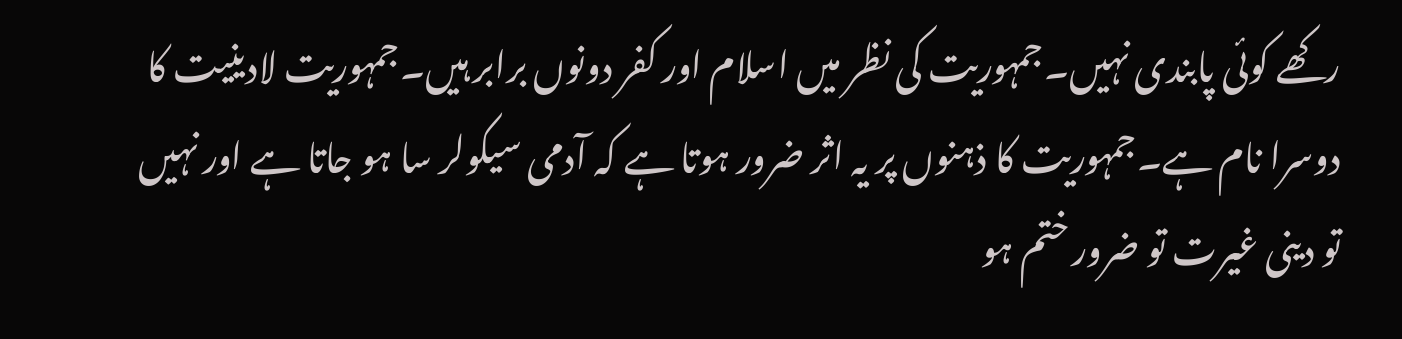رکھے کوئی پابندی نہیں۔جمہوریت کی نظر میں اسلام اور کفر دونوں برابر ہیں۔جمہوریت لادینیت کا دوسرا نام ہے۔جمہوریت کا ذہنوں پر یہ اثر ضرور ہوتا ہے کہ آدمی سیکولر سا ہو جاتا ہے اور نہیں تو دینی غیرت تو ضرور ختم ہو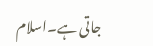جاتی ہے۔اسلام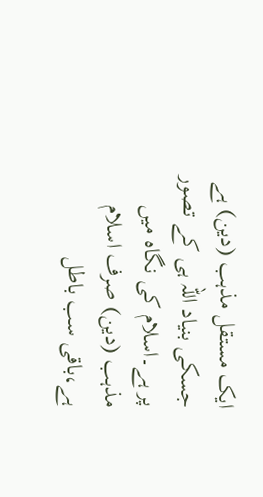ایک مستقل مذہب (دین) ہے جسکی بنیاد اللہ ہی کے تصور پر ہے۔اسلام کی نگاہ میں مذہب (دین) صرف اسلام ہے،باقی سب باطل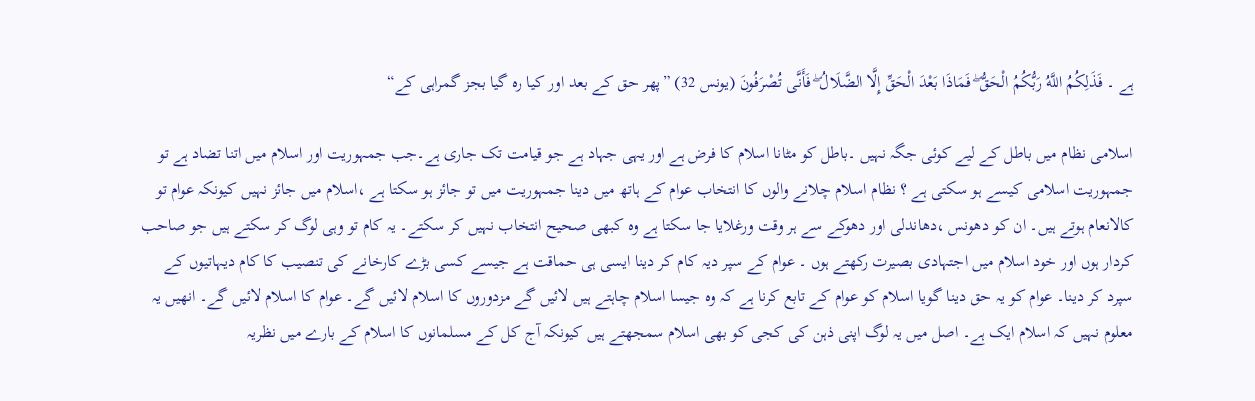ہے ۔ فَذَلِكُمُ اللَّهُ رَبُّكُمُ الْحَقُّ ۖ فَمَاذَا بَعْدَ الْحَقِّ إِلَّا الضَّلَالُ ۖ فَأَنَّى تُصْرَفُونَ (یونس 32) ”پھر حق کے بعد اور کیا رہ گیا بجز گمراہی کے“

اسلامی نظام میں باطل کے لیے کوئی جگہ نہیں ۔باطل کو مٹانا اسلام کا فرض ہے اور یہی جہاد ہے جو قیامت تک جاری ہے۔جب جمہوریت اور اسلام میں اتنا تضاد ہے تو جمہوریت اسلامی کیسے ہو سکتی ہے ؟ نظام اسلام چلانے والوں کا انتخاب عوام کے ہاتھ میں دینا جمہوریت میں تو جائز ہو سکتا ہے ،اسلام میں جائز نہیں کیونکہ عوام تو کالانعام ہوتے ہیں۔ ان کو دھونس ،دھاندلی اور دھوکے سے ہر وقت ورغلایا جا سکتا ہے وہ کبھی صحیح انتخاب نہیں کر سکتے۔ یہ کام تو وہی لوگ کر سکتے ہیں جو صاحب کردار ہوں اور خود اسلام میں اجتہادی بصیرت رکھتے ہوں ۔ عوام کے سپر دیہ کام کر دینا ایسی ہی حماقت ہے جیسے کسی بڑے کارخانے کی تنصیب کا کام دیہاتیوں کے سپرد کر دینا۔ عوام کو یہ حق دینا گویا اسلام کو عوام کے تابع کرنا ہے کہ وہ جیسا اسلام چاہتے ہیں لائیں گے مزدوروں کا اسلام لائیں گے۔ عوام کا اسلام لائیں گے۔ انھیں یہ معلوم نہیں کہ اسلام ایک ہے۔ اصل میں یہ لوگ اپنی ذہن کی کجی کو بھی اسلام سمجھتے ہیں کیونکہ آج کل کے مسلمانوں کا اسلام کے بارے میں نظریہ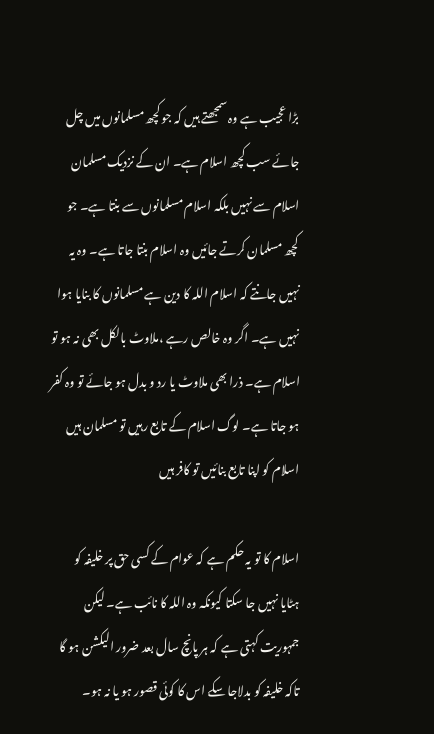بڑا عجیب ہے وہ سمجھتے ہیں کہ جو کچھ مسلمانوں میں چل جائے سب کچھ اسلام ہے۔ ان کے نزدیک مسلمان اسلام سے نہیں بلکہ اسلام مسلمانوں سے بنتا ہے۔ جو کچھ مسلمان کرتے جائیں وہ اسلام بنتا جاتا ہے۔ وہ یہ نہیں جانتے کہ اسلام اللہ کا دین ہے مسلمانوں کا بنایا ہوا نہیں ہے۔ اگر وہ خالص رہے ،ملاوٹ بالکل بھی نہ ہو تو اسلام ہے۔ ذرا بھی ملاوٹ یا رد و بدل ہو جائے تو وہ کفر ہو جاتا ہے۔ لوگ اسلام کے تابع رہیں تو مسلمان ہیں اسلام کو اپنا تابع بنائیں تو کافر ہیں

اسلام کا تو یہ حکم ہے کہ عوام کے کسی حق پر خلیفہ کو ہٹایا نہیں جا سکتا کیونکہ وہ اللہ کا نائب ہے۔ لیکن جمہوریت کہتی ہے کہ ہر پانچ سال بعد ضرور الیکشن ہو گا تاکہ خلیفہ کو بدلاجا سکے اس کا کوئی قصور ہو یا نہ ہو۔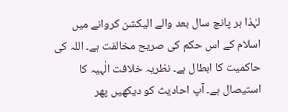لہٰذا ہر پانچ سال بعد والے الیکشن کروانے میں اسلام کے اس حکم کی صریح مخالفت ہے۔ اللہ کی حاکمیت کا ابطال ہے۔ نظریہ خلافت الٰہیہ کا استیصال ہے۔ آپ احادیث کو دیکھیں پھر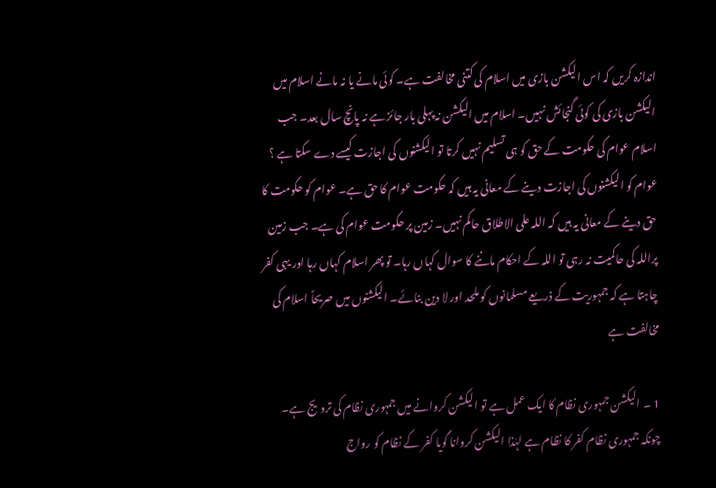اندازہ کریں کہ اس الیکشن بازی میں اسلام کی کتنی مخالفت ہے۔ کوئی مانے یا نہ مانے اسلام میں الیکشن بازی کی کوئی گنجائش نہیں۔ اسلام میں الیکشن نہ پہلی بار جائز ہے نہ پانچ سال بعد۔ جب اسلام عوام کی حکومت کے حق کو ہی تسلیم نہیں کرتا تو الیکشنوں کی اجازت کیسے دے سکتا ہے ؟ عوام کو الیکشنوں کی اجازت دینے کے معانی یہ ہیں کہ حکومت عوام کا حق ہے۔ عوام کو حکومت کا حق دینے کے معانی یہ ہیں کہ اللہ علی الاطلاق حاکم نہیں۔ زمین پر حکومت عوام کی ہے۔ جب زمین پراللہ کی حاکمیت نہ رہی تو اللہ کے احکام ماننے کا سوال کہاں رہا۔ تو پھر اسلام کہاں رہا اور یہی کفر چاہتا ہے کہ جمہوریت کے ذریعے مسلمانوں کو ملحد اور لا دین بنائے۔ الیکشنوں میں صریحاً اسلام کی مخالفت ہے

1 ۔ الیکشن جمہوری نظام کا ایک عمل ہے تو الیکشن کروانے میں جمہوری نظام کی ترویج ہے۔ چونکہ جمہوری نظام کفر کا نظام ہے لہٰذا الیکشن کروانا گویا کفر کے نظام کو رواج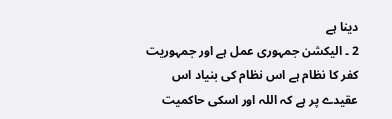دینا ہے
2 ۔ الیکشن جمہوری عمل ہے اور جمہوریت کفر کا نظام ہے اس نظام کی بنیاد اس عقیدے پر ہے کہ اللہ اور اسکی حاکمیت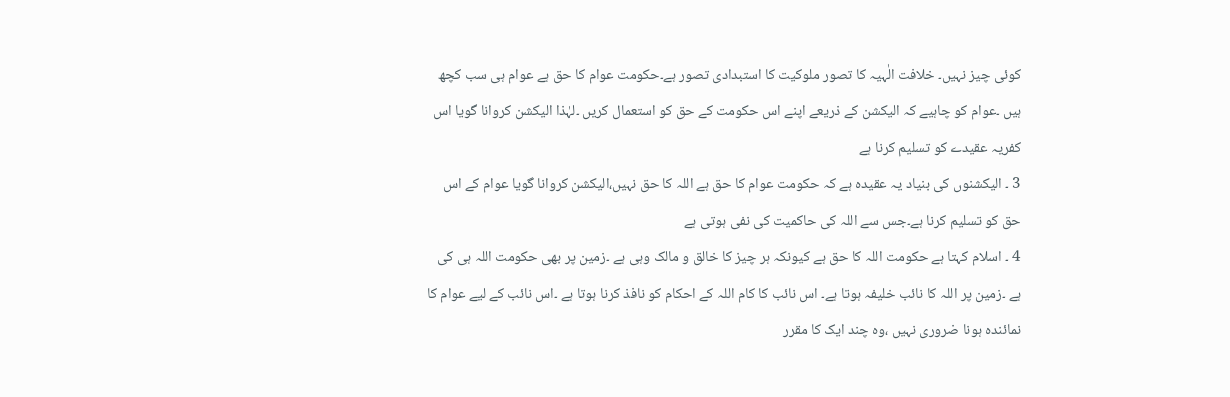کوئی چیز نہیں۔ خلافت الٰہیہ کا تصور ملوکیت کا استبدادی تصور ہے۔حکومت عوام کا حق ہے عوام ہی سب کچھ ہیں ۔عوام کو چاہیے کہ الیکشن کے ذریعے اپنے اس حکومت کے حق کو استعمال کریں ۔لہٰذا الیکشن کروانا گویا اس کفریہ عقیدے کو تسلیم کرنا ہے
3 ۔ الیکشنوں کی بنیاد یہ عقیدہ ہے کہ حکومت عوام کا حق ہے اللہ کا حق نہیں،الیکشن کروانا گویا عوام کے اس حق کو تسلیم کرنا ہے۔جس سے اللہ کی حاکمیت کی نفی ہوتی ہے
4 ۔ اسلام کہتا ہے حکومت اللہ کا حق ہے کیونکہ ہر چیز کا خالق و مالک وہی ہے ۔زمین پر بھی حکومت اللہ ہی کی ہے ۔زمین پر اللہ کا نائب خلیفہ ہوتا ہے۔ اس نائب کا کام اللہ کے احکام کو نافذ کرنا ہوتا ہے ۔اس نائب کے لیے عوام کا نمائندہ ہونا ضروری نہیں ،وہ چند ایک کا مقرر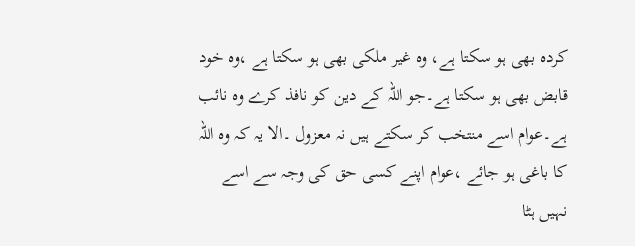کردہ بھی ہو سکتا ہے، وہ غیر ملکی بھی ہو سکتا ہے ،وہ خود قابض بھی ہو سکتا ہے۔جو اللہ کے دین کو نافذ کرے وہ نائب ہے۔عوام اسے منتخب کر سکتے ہیں نہ معزول ۔الا یہ کہ وہ اللہ کا باغی ہو جائے ،عوام اپنے کسی حق کی وجہ سے اسے نہیں ہٹا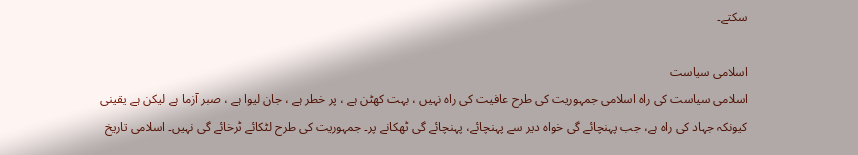سکتے۔

اسلامی سیاست
اسلامی سیاست کی راہ اسلامی جمہوریت کی طرح عافیت کی راہ نہیں ، بہت کھٹن ہے ، پر خطر ہے ، جان لیوا ہے ، صبر آزما ہے لیکن ہے یقینی کیونکہ جہاد کی راہ ہے، جب پہنچائے گی خواہ دیر سے پہنچائے، پہنچائے گی ٹھکانے پر۔ جمہوریت کی طرح لٹکائے ٹرخائے گی نہیں۔ اسلامی تاریخ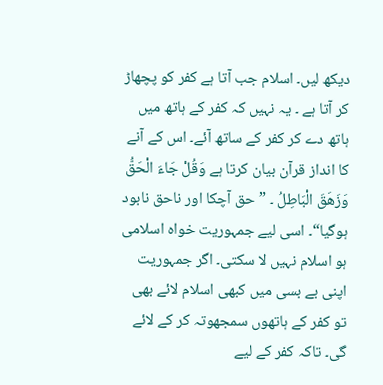دیکھ لیں۔ اسلام جب آتا ہے کفر کو پچھاڑ کر آتا ہے ۔ یہ نہیں کہ کفر کے ہاتھ میں ہاتھ دے کر کفر کے ساتھ آئے۔ اس کے آنے کا انداز قرآن بیان کرتا ہے وَقُلْ جَاءَ الْحَقُّ وَزَهَقَ الْبَاطِلُ ۔ ”حق آچکا اور ناحق نابود ہوگیا“۔ اسی لیے جمہوریت خواہ اسلامی ہو اسلام نہیں لا سکتی۔ اگر جمہوریت اپنی بے بسی میں کبھی اسلام لائے بھی تو کفر کے ہاتھوں سمجھوتہ کر کے لائے گی۔ تاکہ کفر کے لیے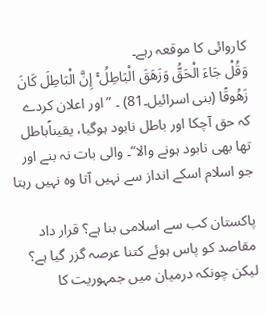کاروائی کا موقعہ رہے۔
وَقُلْ جَاءَ الْحَقُّ وَزَهَقَ الْبَاطِلُ ۚ إِنَّ الْبَاطِلَ كَانَ زَهُوقًا (بنی اسرائیل۔81) ۔ ”اور اعلان کردے کہ حق آچکا اور باطل نابود ہوگیا، یقیناًباطل تھا بھی نابود ہونے والا“۔ والی بات نہ بنے اور جو اسلام اسکے انداز سے نہیں آتا وہ نہیں رہتا

پاکستان کب سے اسلامی بنا ہے؟ قرار داد مقاصد کو پاس ہوئے کتنا عرصہ گزر گیا ہے؟ لیکن چونکہ درمیان میں جمہوریت کا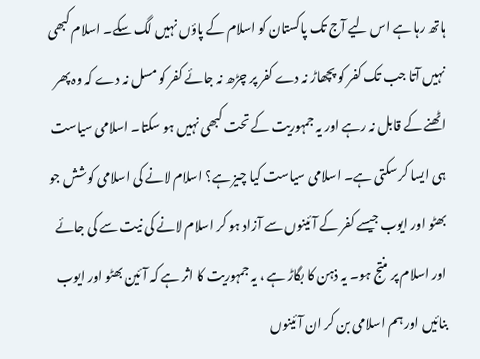ہاتھ رہا ہے اس لیے آج تک پاکستان کو اسلام کے پاؤں نہیں لگ سکے۔ اسلام کبھی نہیں آتا جب تک کفر کو پچھاڑ نہ دے کفر پر چڑھ نہ جائے کفر کو مسل نہ دے کہ وہ پھر اٹھنے کے قابل نہ رہے اور یہ جمہوریت کے تحت کبھی نہیں ہو سکتا۔ اسلامی سیاست ہی ایسا کر سکتی ہے۔ اسلامی سیاست کیا چیز ہے؟ اسلام لانے کی اسلامی کوشش جو بھٹو اور ایوب جیسے کفر کے آئینوں سے آزاد ہو کر اسلام لانے کی نیت سے کی جائے اور اسلام پر منتج ہو۔ یہ ذہن کا بگاڑ ہے ، یہ جمہوریت کا اثر ہے کہ آئین بھٹو اور ایوب بنائیں اور ہم اسلامی بن کر ان آئینوں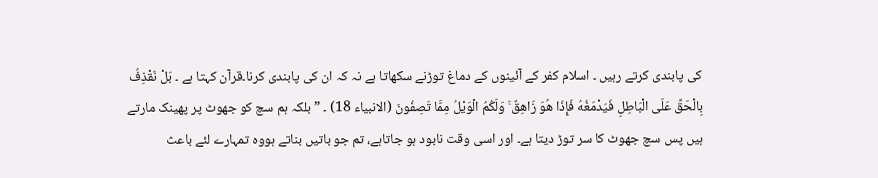کی پابندی کرتے رہیں ۔ اسلام کفر کے آئینوں کے دماغ توڑنے سکھاتا ہے نہ کہ ان کی پابندی کرنا۔قرآن کہتا ہے ۔ بَلْ نَقْذِفُ بِالْحَقِّ عَلَى الْبَاطِلِ فَيَدْمَغُهُ فَإِذَا هُوَ زَاهِقٌ ۚ وَلَكُمُ الْوَيْلُ مِمَّا تَصِفُونَ (الانبیاء 18) ۔ ”بلکہ ہم سچ کو جھوٹ پر پھینک مارتے ہیں پس سچ جھوٹ کا سر توڑ دیتا ہے۔ اور اسی وقت نابود ہو جاتاہے، تم جو باتیں بناتے ہووہ تمہارے لئے باعث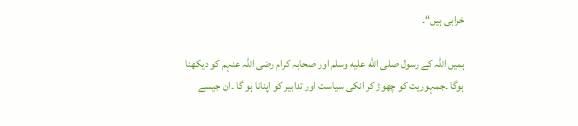خرابی ہیں“۔

ہمیں اللہ کے رسول صلى الله عليه وسلم اور صحابہ کرام رضی اللہ عنہم کو دیکھنا ہوگا ۔جمہوریت کو چھوڑ کر انکی سیاست اور تدابیر کو اپنانا ہو گا ۔ان جیسے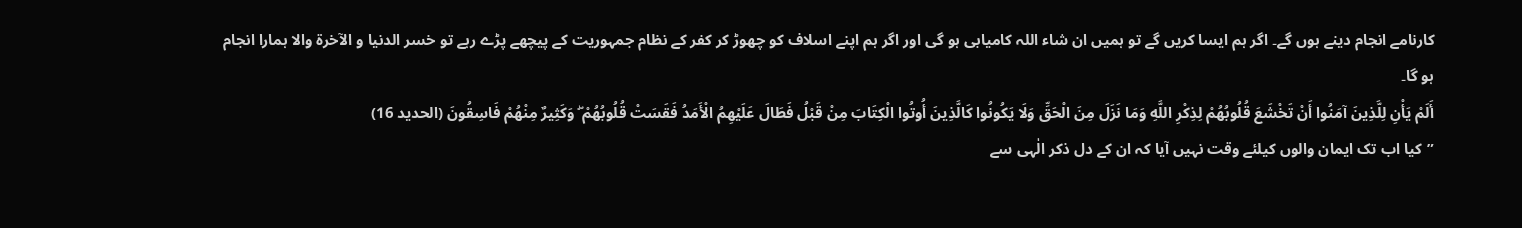کارنامے انجام دینے ہوں گے۔ اگر ہم ایسا کریں گے تو ہمیں ان شاء اللہ کامیابی ہو گی اور اگر ہم اپنے اسلاف کو چھوڑ کر کفر کے نظام جمہوریت کے پیچھے پڑے رہے تو خسر الدنیا و الآخرۃ والا ہمارا انجام ہو گا۔
أَلَمْ يَأْنِ لِلَّذِينَ آمَنُوا أَنْ تَخْشَعَ قُلُوبُهُمْ لِذِكْرِ اللَّهِ وَمَا نَزَلَ مِنَ الْحَقِّ وَلَا يَكُونُوا كَالَّذِينَ أُوتُوا الْكِتَابَ مِنْ قَبْلُ فَطَالَ عَلَيْهِمُ الْأَمَدُ فَقَسَتْ قُلُوبُهُمْ ۖ وَكَثِيرٌ مِنْهُمْ فَاسِقُونَ (الحدید 16)
”کیا اب تک ایمان والوں کیلئے وقت نہیں آیا کہ ان کے دل ذکر الٰہی سے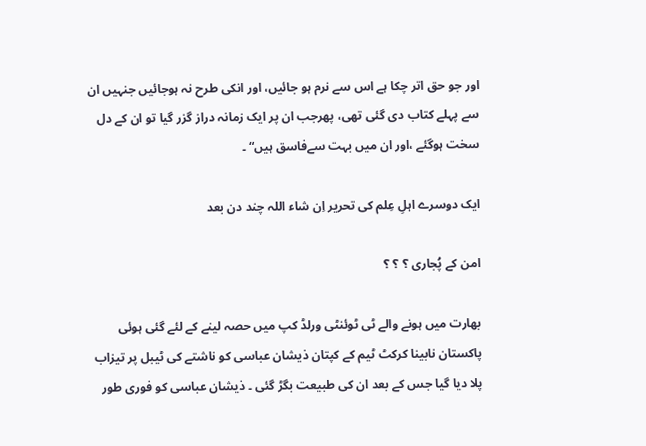اور جو حق اتر چکا ہے اس سے نرم ہو جائیں، اور انکی طرح نہ ہوجائیں جنہیں ان سے پہلے کتاب دی گئی تھی، پھرجب ان پر ایک زمانہ دراز گزر گیا تو ان کے دل سخت ہوگئے ،اور ان میں بہت سےفاسق ہیں“ ۔

ایک دوسرے اہلِ عِلم کی تحریر اِن شاء اللہ چند دن بعد

امن کے پُجاری ؟ ؟ ؟

بھارت میں ہونے والے ٹی ٹوئنٹی ورلڈ کپ میں حصہ لینے کے لئے گئی ہوئی پاکستان نابینا کرکٹ ٹیم کے کپتان ذیشان عباسی کو ناشتے کی ٹیبل پر تیزاب پلا دیا گیا جس کے بعد ان کی طبیعت بگڑ گئی ۔ ذیشان عباسی کو فوری طور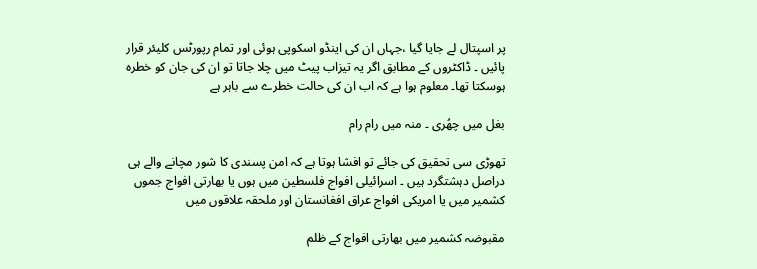پر اسپتال لے جایا گیا ،جہاں ان کی اینڈو اسکوپی ہوئی اور تمام رپورٹس کلیئر قرار پائیں ۔ ڈاکٹروں کے مطابق اگر یہ تیزاب پیٹ میں چلا جاتا تو ان کی جان کو خطرہ ہوسکتا تھا۔ معلوم ہوا ہے کہ اب ان کی حالت خطرے سے باہر ہے

بغل میں چھُری ۔ منہ میں رام رام

تھوڑی سی تحقیق کی جائے تو افشا ہوتا ہے کہ امن پسندی کا شور مچانے والے ہی دراصل دہشتگرد ہیں ۔ اسرائیلی افواج فلسطین میں ہوں یا بھارتی افواج جموں کشمیر میں یا امریکی افواج عراق افغانستان اور ملحقہ علاقوں میں

مقبوضہ کشمیر میں بھارتی افواج کے ظلم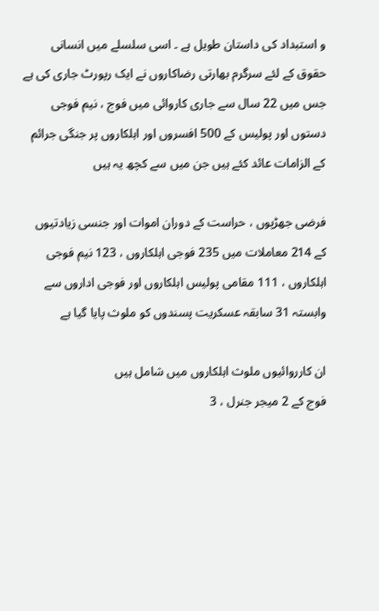و استبداد کی داستان طویل ہے ۔ اسی سلسلے میں انسانی حقوق کے لئے سرگرم بھارتی رضاکاروں نے ایک رپورٹ جاری کی ہے جس میں 22 سال سے جاری کاروائی میں فوج ، نیم فوجی دستوں اور پولیس کے 500 افسروں اور اہلکاروں پر جنگی جرائم کے الزامات عائد کئے ہیں جن میں سے کچھ یہ ہیں

فرضی جھڑپوں ، حراست کے دوران اموات اور جنسی زیادتیوں کے 214 معاملات میں 235 فوجی اہلکاروں ، 123 نیم فوجی اہلکاروں ، 111 مقامی پولیس اہلکاروں اور فوجی اداروں سے وابستہ 31 سابقہ عسکریت پسندوں کو ملوث پایا گیا ہے

ان کارروائیوں ملوث اہلکاروں میں شامل ہیں
فوج کے 2 میجر جنرل ، 3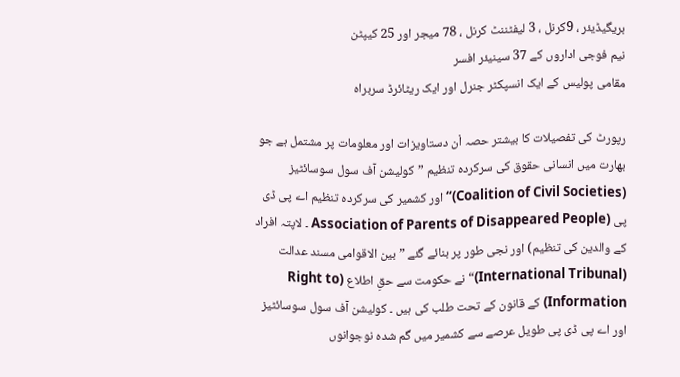بریگیڈیئر ، 9کرنل ، 3 لیفٹننٹ کرنل ، 78 میجر اور 25 کیپٹن
نیم فوجی اداروں کے 37 سینیئر افسر
مقامی پولیس کے ایک انسپکٹر جنرل اور ایک ریٹائرڈ سربراہ

رپورٹ کی تفصیلات کا بیشتر حصہ اْن دستاویزات اور معلومات پر مشتمل ہے جو بھارت میں انسانی حقوق کی سرکردہ تنظیم ”کولیشن آف سول سوسائٹیز (Coalition of Civil Societies)“ اور کشمیر کی سرکردہ تنظیم اے پی ڈی پی (Association of Parents of Disappeared People ۔ لاپتہ افراد کے والدین کی تنظیم) اور نجی طور پر بنائے گئے ”بین الاقوامی مسند عدالت (International Tribunal)“نے حکومت سے حقِ اطلاع (Right to Information) کے قانون کے تحت طلب کی ہیں ۔ کولیشن آف سول سوسائٹیز اور اے پی ڈی پی طویل عرصے سے کشمیر میں گم شدہ نوجوانوں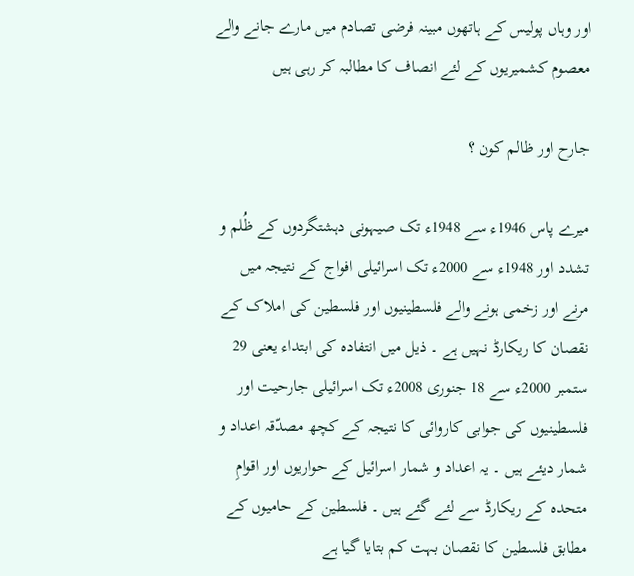اور وہاں پولیس کے ہاتھوں مبینہ فرضی تصادم میں مارے جانے والے معصوم کشمیریوں کے لئے انصاف کا مطالبہ کر رہی ہیں

جارح اور ظالم کون ؟

میرے پاس 1946ء سے 1948ء تک صیہونی دہشتگردوں کے ظُلم و تشدد اور 1948ء سے 2000ء تک اسرائیلی افواج کے نتیجہ میں مرنے اور زخمی ہونے والے فلسطینیوں اور فلسطین کی املاک کے نقصان کا ریکارڈ نہیں ہے ۔ ذیل میں انتفادہ کی ابتداء یعنی 29 ستمبر 2000ء سے 18 جنوری 2008ء تک اسرائیلی جارحیت اور فلسطینیوں کی جوابی کاروائی کا نتیجہ کے کچھ مصدّقہ اعداد و شمار دیئے ہیں ۔ یہ اعداد و شمار اسرائیل کے حواریوں اور اقوامِ متحدہ کے ریکارڈ سے لئے گئے ہیں ۔ فلسطین کے حامیوں کے مطابق فلسطین کا نقصان بہت کم بتایا گیا ہے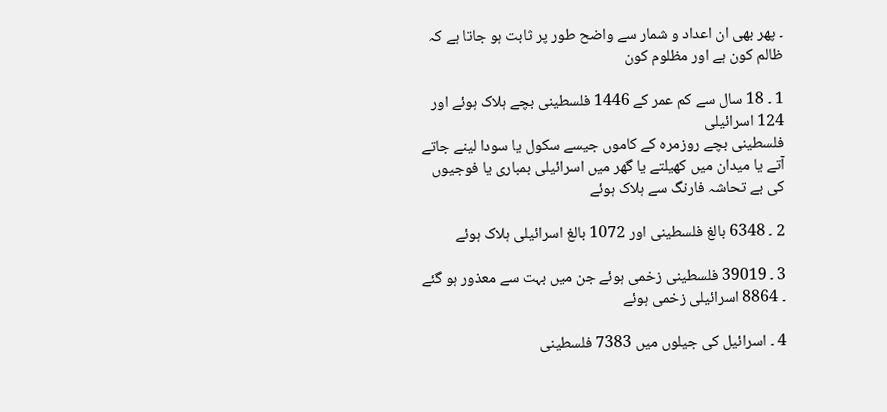۔ پھر بھی ان اعداد و شمار سے واضح طور پر ثابت ہو جاتا ہے کہ ظالم کون ہے اور مظلوم کون

1 ۔ 18 سال سے کم عمر کے 1446 فلسطینی بچے ہلاک ہوئے اور 124 اسرائیلی
فلسطینی بچے روزمرہ کے کاموں جیسے سکول یا سودا لینے جاتے آتے یا میدان میں کھیلتے یا گھر میں اسرائیلی بمباری یا فوجیوں کی بے تحاشہ فارنگ سے ہلاک ہوئے

2 ۔ 6348 بالغ فلسطینی اور 1072 بالغ اسرائیلی ہلاک ہوئے

3 ۔ 39019 فلسطینی زخمی ہوئے جن میں بہت سے معذور ہو گئے ۔ 8864 اسرائیلی زخمی ہوئے

4 ۔ اسرائیل کی جیلوں میں 7383 فلسطینی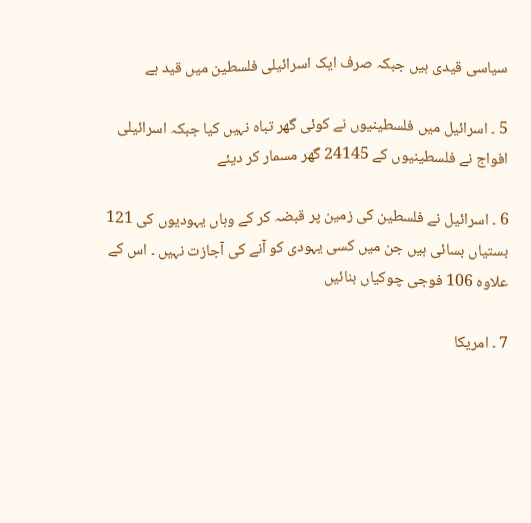سیاسی قیدی ہیں جبکہ صرف ایک اسرائیلی فلسطین میں قید ہے

5 ۔ اسرائیل میں فلسطینیوں نے کوئی گھر تباہ نہیں کیا جبکہ اسرائیلی افواج نے فلسطینیوں کے 24145 گھر مسمار کر دیئے

6 ۔ اسرائیل نے فلسطین کی زمین پر قبضہ کر کے وہاں یہودیوں کی 121 بستیاں بسائی ہیں جن میں کسی یہودی کو آنے کی آجازت نہیں ۔ اس کے علاوہ 106 فوجی چوکیاں بنائیں

7 ۔ امریکا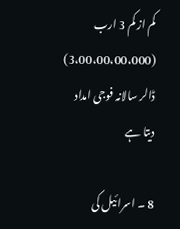کم از کم 3 ارب (3،00،00،00،000) ڈالر سالانہ فوجی امداد دیتا ہے

8 ۔ اسرائیل کی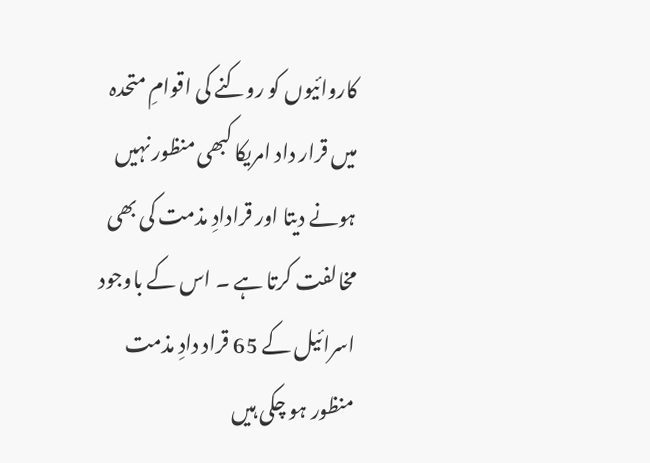کاروائیوں کو روکنے کی اقوامِ متحدہ میں قرار داد امریکا کبھی منظور نہیں ہونے دیتا اور قرادادِ مذمت کی بھی مخالفت کرتا ہے ۔ اس کے باوجود اسرائیل کے 65 قراد دادِ مذمت منظور ہو چکی ہیں